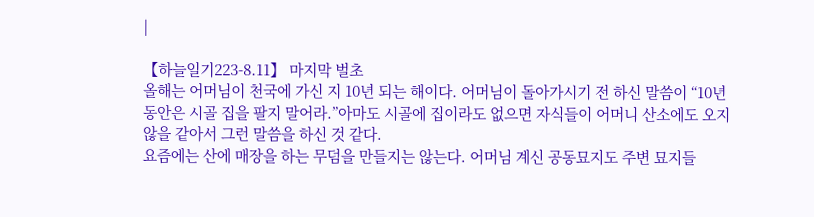|

【하늘일기223-8.11】 마지막 벌초
올해는 어머님이 천국에 가신 지 10년 되는 해이다. 어머님이 돌아가시기 전 하신 말씀이 “10년 동안은 시골 집을 팔지 말어라.”아마도 시골에 집이라도 없으면 자식들이 어머니 산소에도 오지 않을 같아서 그런 말씀을 하신 것 같다.
요즘에는 산에 매장을 하는 무덤을 만들지는 않는다. 어머님 계신 공동묘지도 주변 묘지들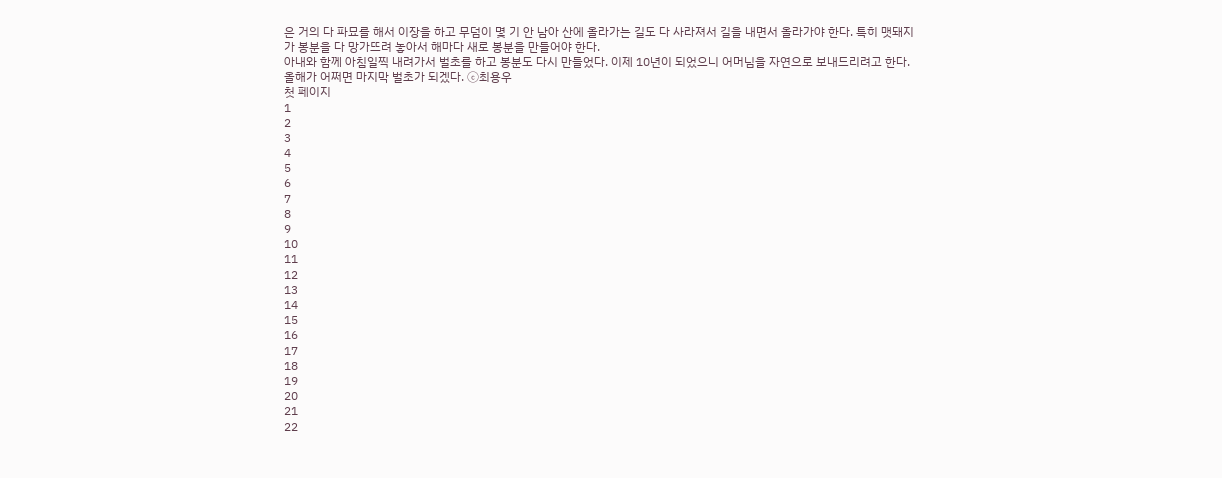은 거의 다 파묘를 해서 이장을 하고 무덤이 몇 기 안 남아 산에 올라가는 길도 다 사라져서 길을 내면서 올라가야 한다. 특히 맷돼지가 봉분을 다 망가뜨려 놓아서 해마다 새로 봉분을 만들어야 한다.
아내와 함께 아침일찍 내려가서 벌초를 하고 봉분도 다시 만들었다. 이제 10년이 되었으니 어머님을 자연으로 보내드리려고 한다. 올해가 어쩌면 마지막 벌초가 되겠다. ⓒ최용우
첫 페이지
1
2
3
4
5
6
7
8
9
10
11
12
13
14
15
16
17
18
19
20
21
22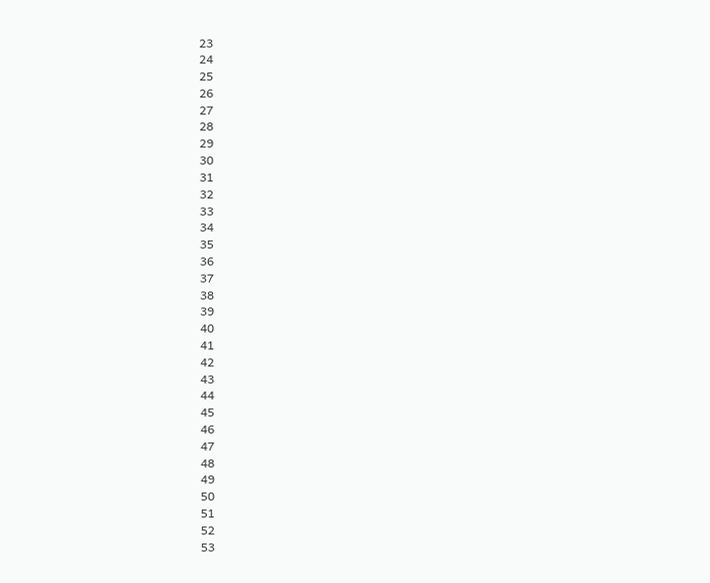23
24
25
26
27
28
29
30
31
32
33
34
35
36
37
38
39
40
41
42
43
44
45
46
47
48
49
50
51
52
53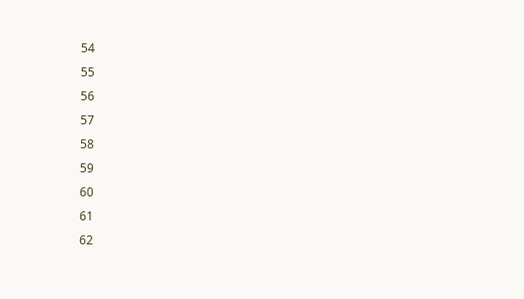54
55
56
57
58
59
60
61
62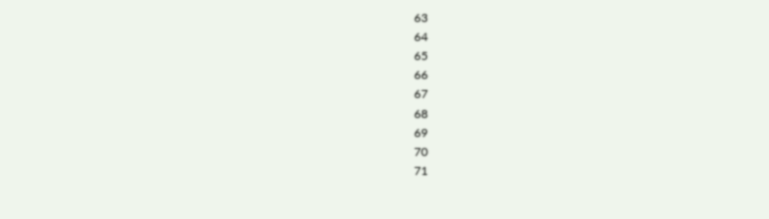63
64
65
66
67
68
69
70
71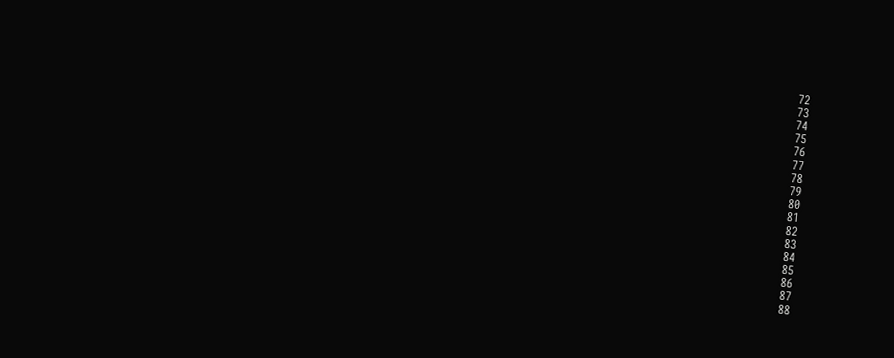72
73
74
75
76
77
78
79
80
81
82
83
84
85
86
87
88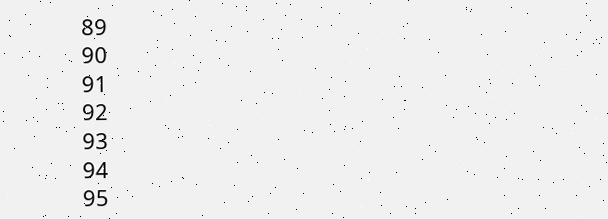89
90
91
92
93
94
95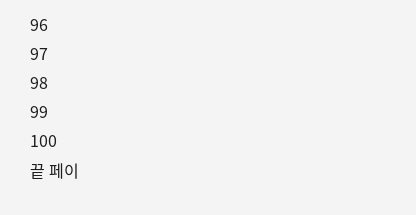96
97
98
99
100
끝 페이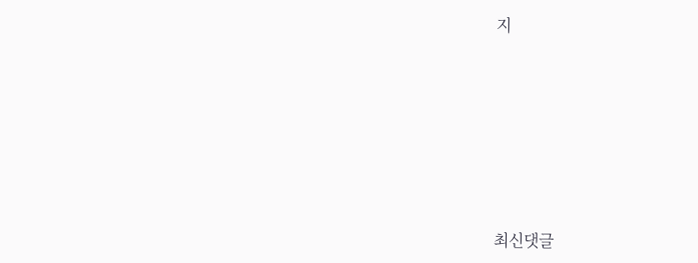지









최신댓글